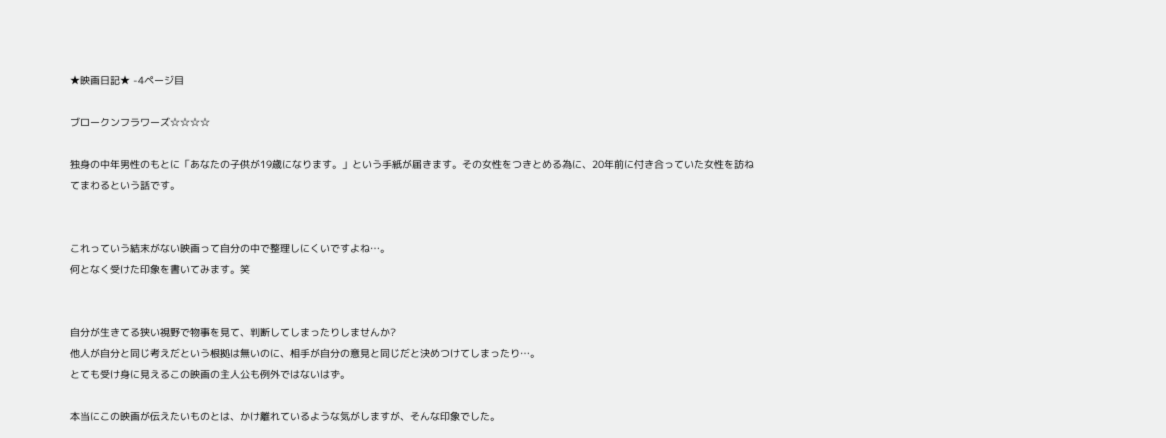★映画日記★ -4ページ目

ブロークンフラワーズ☆☆☆☆

独身の中年男性のもとに「あなたの子供が19歳になります。」という手紙が届きます。その女性をつきとめる為に、20年前に付き合っていた女性を訪ねてまわるという話です。


これっていう結末がない映画って自分の中で整理しにくいですよね…。
何となく受けた印象を書いてみます。笑


自分が生きてる狭い視野で物事を見て、判断してしまったりしませんか?
他人が自分と同じ考えだという根拠は無いのに、相手が自分の意見と同じだと決めつけてしまったり…。
とても受け身に見えるこの映画の主人公も例外ではないはず。

本当にこの映画が伝えたいものとは、かけ離れているような気がしますが、そんな印象でした。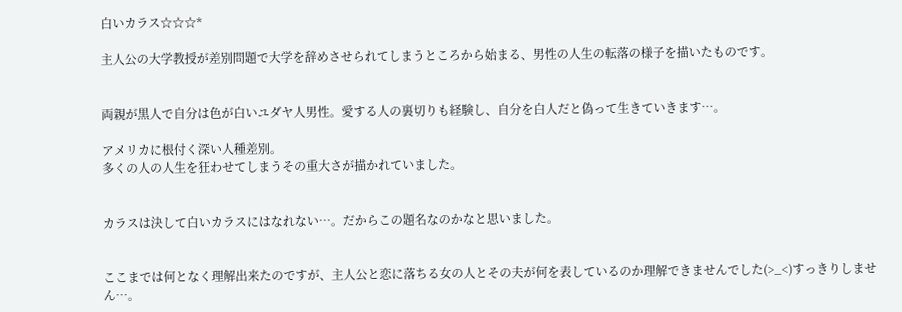白いカラス☆☆☆*

主人公の大学教授が差別問題で大学を辞めさせられてしまうところから始まる、男性の人生の転落の様子を描いたものです。


両親が黒人で自分は色が白いユダヤ人男性。愛する人の裏切りも経験し、自分を白人だと偽って生きていきます…。

アメリカに根付く深い人種差別。
多くの人の人生を狂わせてしまうその重大さが描かれていました。


カラスは決して白いカラスにはなれない…。だからこの題名なのかなと思いました。


ここまでは何となく理解出来たのですが、主人公と恋に落ちる女の人とその夫が何を表しているのか理解できませんでした(>_<)すっきりしません…。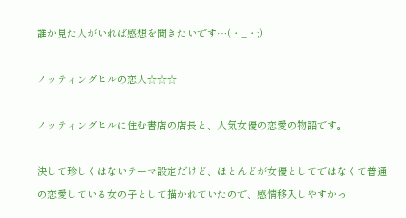誰か見た人がいれば感想を聞きたいです…(・_・;)

ノッティングヒルの恋人☆☆☆

ノッティングヒルに住む書店の店長と、人気女優の恋愛の物語です。

決して珍しくはないテーマ設定だけど、ほとんどが女優としてではなくて普通の恋愛している女の子として描かれていたので、感情移入しやすかっ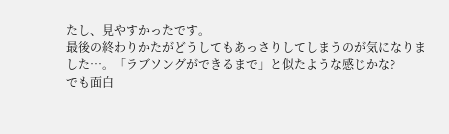たし、見やすかったです。
最後の終わりかたがどうしてもあっさりしてしまうのが気になりました…。「ラブソングができるまで」と似たような感じかな?
でも面白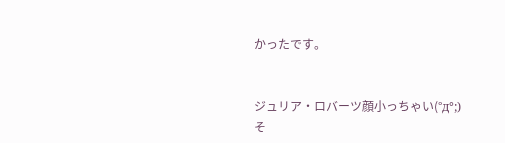かったです。


ジュリア・ロバーツ顔小っちゃい(°д°;)
そ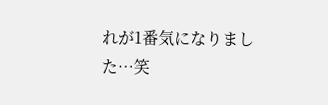れが1番気になりました…笑